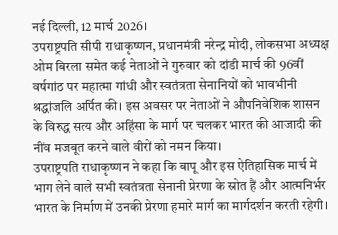नई दिल्ली, 12 मार्च 2026।
उपराष्ट्रपति सीपी राधाकृष्णन, प्रधानमंत्री नरेन्द्र मोदी, लोकसभा अध्यक्ष ओम बिरला समेत कई नेताओं ने गुरुवार को दांडी मार्च की 96वीं वर्षगांठ पर महात्मा गांधी और स्वतंत्रता सेनानियों को भावभीनी श्रद्धांजलि अर्पित की। इस अवसर पर नेताओं ने औपनिवेशिक शासन के विरुद्ध सत्य और अहिंसा के मार्ग पर चलकर भारत की आजादी की नींव मजबूत करने वाले वीरों को नमन किया।
उपराष्ट्रपति राधाकृष्णन ने कहा कि बापू और इस ऐतिहासिक मार्च में भाग लेने वाले सभी स्वतंत्रता सेनानी प्रेरणा के स्रोत हैं और आत्मनिर्भर भारत के निर्माण में उनकी प्रेरणा हमारे मार्ग का मार्गदर्शन करती रहेगी।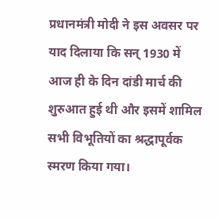प्रधानमंत्री मोदी ने इस अवसर पर याद दिलाया कि सन् 1930 में आज ही के दिन दांडी मार्च की शुरुआत हुई थी और इसमें शामिल सभी विभूतियों का श्रद्धापूर्वक स्मरण किया गया।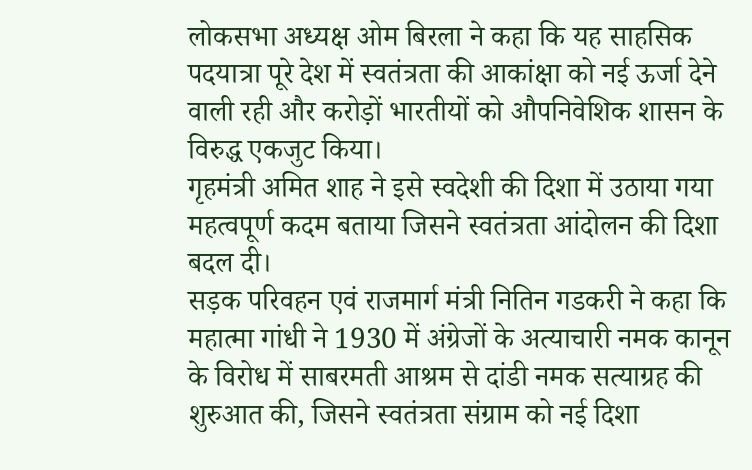लोकसभा अध्यक्ष ओम बिरला ने कहा कि यह साहसिक पदयात्रा पूरे देश में स्वतंत्रता की आकांक्षा को नई ऊर्जा देने वाली रही और करोड़ों भारतीयों को औपनिवेशिक शासन के विरुद्ध एकजुट किया।
गृहमंत्री अमित शाह ने इसे स्वदेशी की दिशा में उठाया गया महत्वपूर्ण कदम बताया जिसने स्वतंत्रता आंदोलन की दिशा बदल दी।
सड़क परिवहन एवं राजमार्ग मंत्री नितिन गडकरी ने कहा कि महात्मा गांधी ने 1930 में अंग्रेजों के अत्याचारी नमक कानून के विरोध में साबरमती आश्रम से दांडी नमक सत्याग्रह की शुरुआत की, जिसने स्वतंत्रता संग्राम को नई दिशा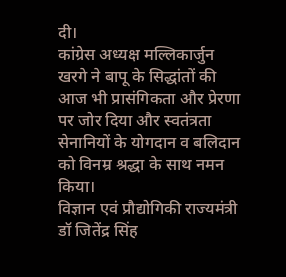दी।
कांग्रेस अध्यक्ष मल्लिकार्जुन खरगे ने बापू के सिद्धांतों की आज भी प्रासंगिकता और प्रेरणा पर जोर दिया और स्वतंत्रता सेनानियों के योगदान व बलिदान को विनम्र श्रद्धा के साथ नमन किया।
विज्ञान एवं प्रौद्योगिकी राज्यमंत्री डॉ जितेंद्र सिंह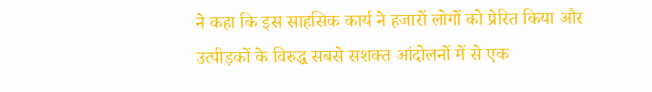ने कहा कि इस साहसिक कार्य ने हजारों लोगों को प्रेरित किया और उत्पीड़कों के विरुद्ध सबसे सशक्त आंदोलनों में से एक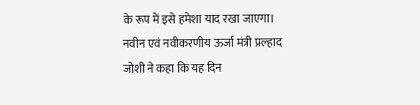के रूप में इसे हमेशा याद रखा जाएगा।
नवीन एवं नवीकरणीय ऊर्जा मंत्री प्रल्हाद जोशी ने कहा कि यह दिन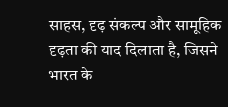साहस, दृढ़ संकल्प और सामूहिक दृढ़ता की याद दिलाता है, जिसने भारत के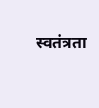स्वतंत्रता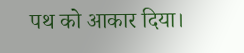पथ को आकार दिया।